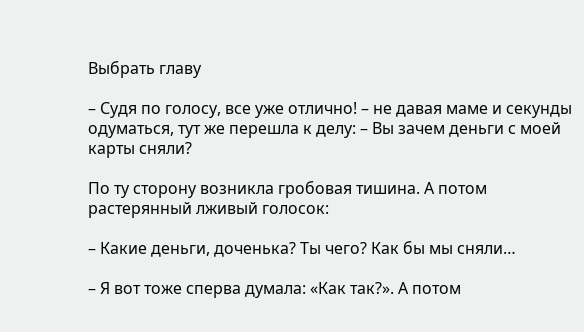Выбрать главу

– Судя по голосу, все уже отлично! – не давая маме и секунды одуматься, тут же перешла к делу: – Вы зачем деньги с моей карты сняли?

По ту сторону возникла гробовая тишина. А потом растерянный лживый голосок:

– Какие деньги, доченька? Ты чего? Как бы мы сняли…

– Я вот тоже сперва думала: «Как так?». А потом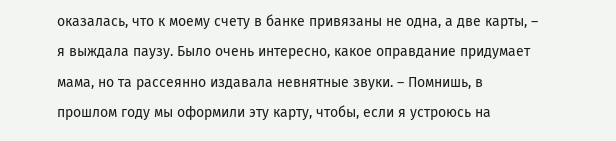оказалась, что к моему счету в банке привязаны не одна, а две карты, – я выждала паузу. Было очень интересно, какое оправдание придумает мама, но та рассеянно издавала невнятные звуки. – Помнишь, в прошлом году мы оформили эту карту, чтобы, если я устроюсь на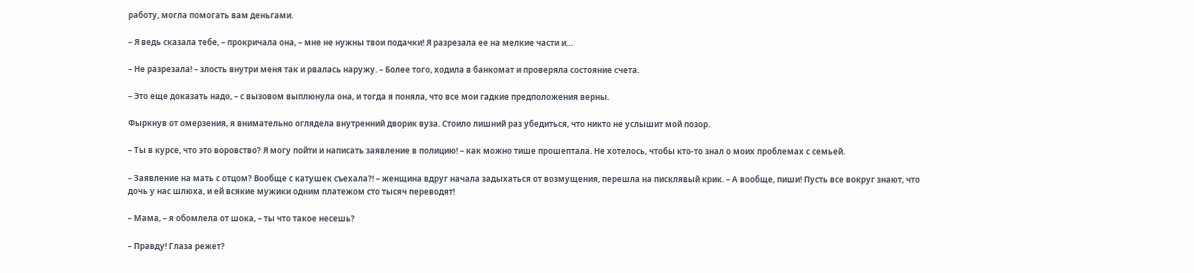работу, могла помогать вам деньгами.

– Я ведь сказала тебе, – прокричала она, – мне не нужны твои подачки! Я разрезала ее на мелкие части и…

– Не разрезала! – злость внутри меня так и рвалась наружу. – Более того, ходила в банкомат и проверяла состояние счета.

– Это еще доказать надо, – с вызовом выплюнула она, и тогда я поняла, что все мои гадкие предположения верны.

Фыркнув от омерзения, я внимательно оглядела внутренний дворик вуза. Стоило лишний раз убедиться, что никто не услышит мой позор.

– Ты в курсе, что это воровство? Я могу пойти и написать заявление в полицию! – как можно тише прошептала. Не хотелось, чтобы кто-то знал о моих проблемах с семьей.

– Заявление на мать с отцом? Вообще с катушек съехала?! – женщина вдруг начала задыхаться от возмущения, перешла на писклявый крик. – А вообще, пиши! Пусть все вокруг знают, что дочь у нас шлюха, и ей всякие мужики одним платежом сто тысяч переводят!

– Мама, – я обомлела от шока, – ты что такое несешь?

– Правду! Глаза режет?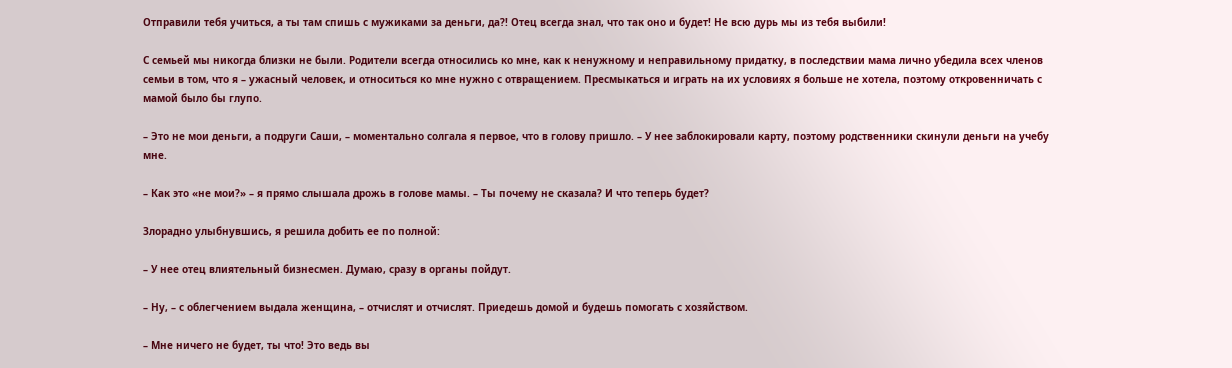Отправили тебя учиться, а ты там спишь с мужиками за деньги, да?! Отец всегда знал, что так оно и будет! Не всю дурь мы из тебя выбили!

С семьей мы никогда близки не были. Родители всегда относились ко мне, как к ненужному и неправильному придатку, в последствии мама лично убедила всех членов семьи в том, что я – ужасный человек, и относиться ко мне нужно с отвращением. Пресмыкаться и играть на их условиях я больше не хотела, поэтому откровенничать с мамой было бы глупо.

– Это не мои деньги, а подруги Саши, – моментально солгала я первое, что в голову пришло. – У нее заблокировали карту, поэтому родственники скинули деньги на учебу мне.

– Как это «не мои?» – я прямо слышала дрожь в голове мамы. – Ты почему не сказала? И что теперь будет?

Злорадно улыбнувшись, я решила добить ее по полной:

– У нее отец влиятельный бизнесмен. Думаю, сразу в органы пойдут.

– Ну, – с облегчением выдала женщина, – отчислят и отчислят. Приедешь домой и будешь помогать с хозяйством.

– Мне ничего не будет, ты что! Это ведь вы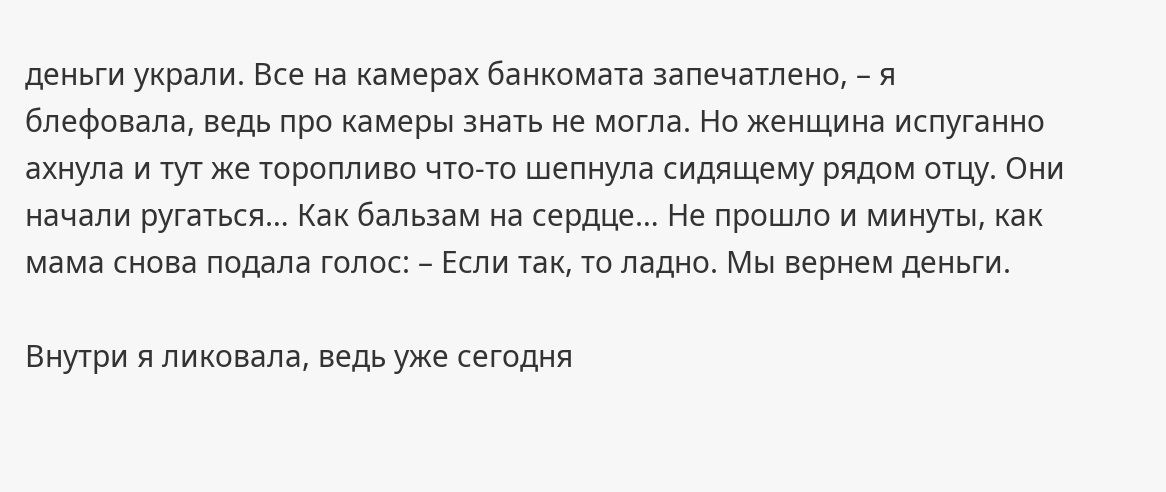деньги украли. Все на камерах банкомата запечатлено, – я блефовала, ведь про камеры знать не могла. Но женщина испуганно ахнула и тут же торопливо что-то шепнула сидящему рядом отцу. Они начали ругаться… Как бальзам на сердце… Не прошло и минуты, как мама снова подала голос: – Если так, то ладно. Мы вернем деньги.

Внутри я ликовала, ведь уже сегодня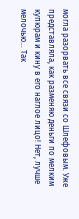могла разорвать все связи со Шлефовым. Уже представляла, как разменяю деньги по мелким купюрам и кину в его наглое лицо! Нет, лучше мелочью… Так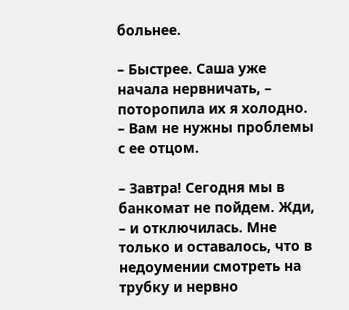больнее.

– Быстрее. Саша уже начала нервничать, – поторопила их я холодно. – Вам не нужны проблемы с ее отцом.

– Завтра! Сегодня мы в банкомат не пойдем. Жди, – и отключилась. Мне только и оставалось, что в недоумении смотреть на трубку и нервно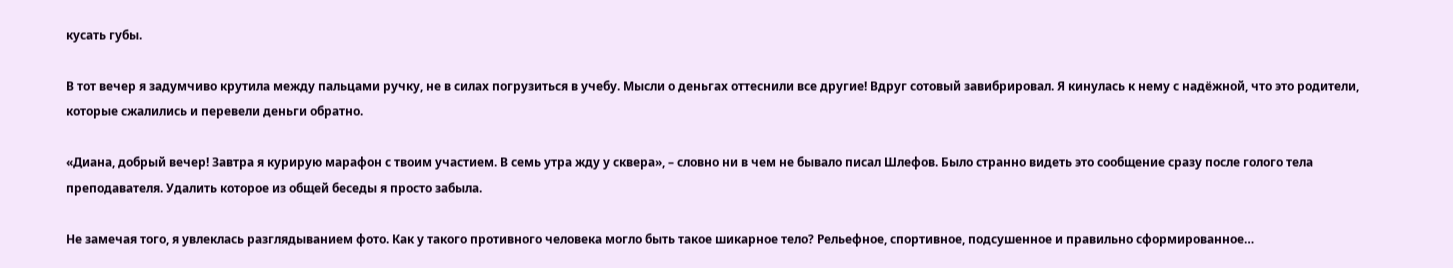кусать губы.

В тот вечер я задумчиво крутила между пальцами ручку, не в силах погрузиться в учебу. Мысли о деньгах оттеснили все другие! Вдруг сотовый завибрировал. Я кинулась к нему с надёжной, что это родители, которые сжалились и перевели деньги обратно.

«Диана, добрый вечер! Завтра я курирую марафон с твоим участием. В семь утра жду у сквера», – словно ни в чем не бывало писал Шлефов. Было странно видеть это сообщение сразу после голого тела преподавателя. Удалить которое из общей беседы я просто забыла.

Не замечая того, я увлеклась разглядыванием фото. Как у такого противного человека могло быть такое шикарное тело? Рельефное, спортивное, подсушенное и правильно сформированное…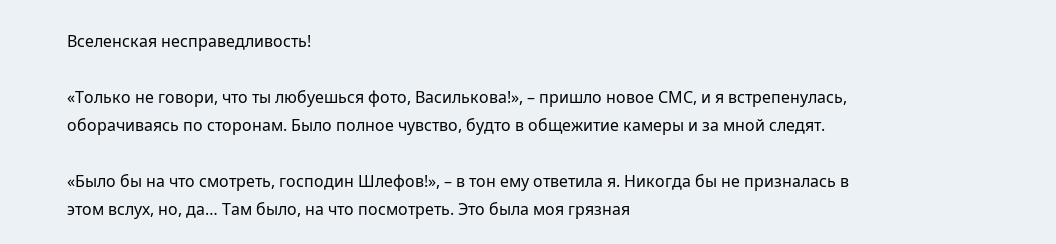Вселенская несправедливость!

«Только не говори, что ты любуешься фото, Василькова!», – пришло новое СМС, и я встрепенулась, оборачиваясь по сторонам. Было полное чувство, будто в общежитие камеры и за мной следят.

«Было бы на что смотреть, господин Шлефов!», – в тон ему ответила я. Никогда бы не призналась в этом вслух, но, да… Там было, на что посмотреть. Это была моя грязная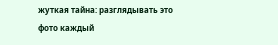жуткая тайна: разглядывать это фото каждый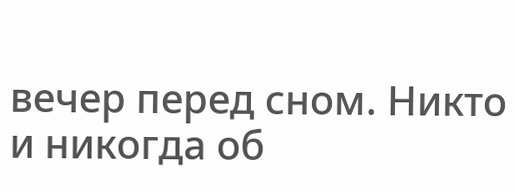вечер перед сном. Никто и никогда об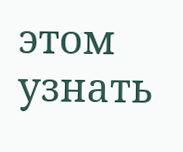этом узнать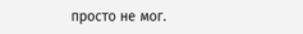просто не мог.